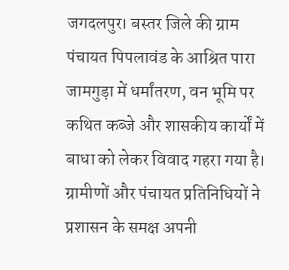जगदलपुर। बस्तर जिले की ग्राम पंचायत पिपलावंड के आश्रित पारा जामगुड़ा में धर्मांतरण, वन भूमि पर कथित कब्जे और शासकीय कार्यों में बाधा को लेकर विवाद गहरा गया है। ग्रामीणों और पंचायत प्रतिनिधियों ने प्रशासन के समक्ष अपनी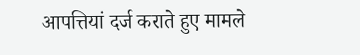आपत्तियां दर्ज कराते हुए मामले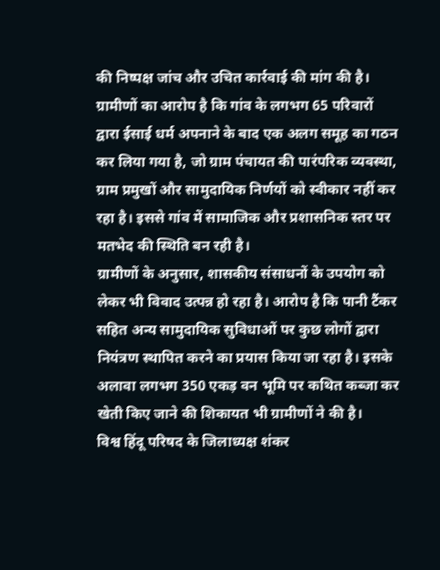की निष्पक्ष जांच और उचित कार्रवाई की मांग की है।
ग्रामीणों का आरोप है कि गांव के लगभग 65 परिवारों द्वारा ईसाई धर्म अपनाने के बाद एक अलग समूह का गठन कर लिया गया है, जो ग्राम पंचायत की पारंपरिक व्यवस्था, ग्राम प्रमुखों और सामुदायिक निर्णयों को स्वीकार नहीं कर रहा है। इससे गांव में सामाजिक और प्रशासनिक स्तर पर मतभेद की स्थिति बन रही है।
ग्रामीणों के अनुसार, शासकीय संसाधनों के उपयोग को लेकर भी विवाद उत्पन्न हो रहा है। आरोप है कि पानी टैंकर सहित अन्य सामुदायिक सुविधाओं पर कुछ लोगों द्वारा नियंत्रण स्थापित करने का प्रयास किया जा रहा है। इसके अलावा लगभग 350 एकड़ वन भूमि पर कथित कब्जा कर खेती किए जाने की शिकायत भी ग्रामीणों ने की है।
विश्व हिंदू परिषद के जिलाध्यक्ष शंकर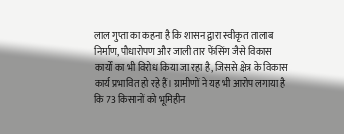लाल गुप्ता का कहना है कि शासन द्वारा स्वीकृत तालाब निर्माण, पौधारोपण और जाली तार फेंसिंग जैसे विकास कार्यों का भी विरोध किया जा रहा है, जिससे क्षेत्र के विकास कार्य प्रभावित हो रहे हैं। ग्रामीणों ने यह भी आरोप लगाया है कि 73 किसानों को भूमिहीन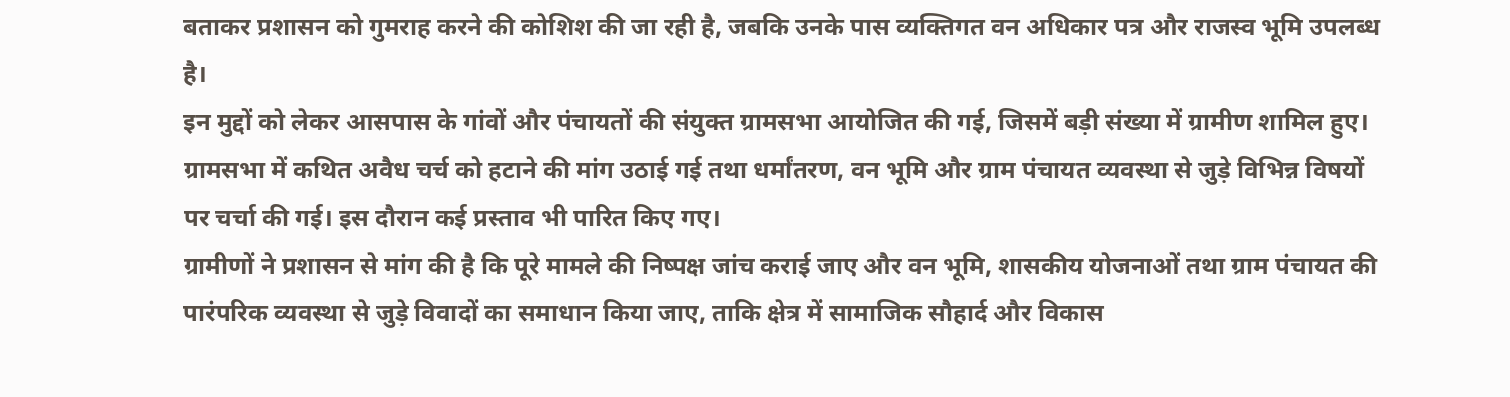बताकर प्रशासन को गुमराह करने की कोशिश की जा रही है, जबकि उनके पास व्यक्तिगत वन अधिकार पत्र और राजस्व भूमि उपलब्ध है।
इन मुद्दों को लेकर आसपास के गांवों और पंचायतों की संयुक्त ग्रामसभा आयोजित की गई, जिसमें बड़ी संख्या में ग्रामीण शामिल हुए। ग्रामसभा में कथित अवैध चर्च को हटाने की मांग उठाई गई तथा धर्मांतरण, वन भूमि और ग्राम पंचायत व्यवस्था से जुड़े विभिन्न विषयों पर चर्चा की गई। इस दौरान कई प्रस्ताव भी पारित किए गए।
ग्रामीणों ने प्रशासन से मांग की है कि पूरे मामले की निष्पक्ष जांच कराई जाए और वन भूमि, शासकीय योजनाओं तथा ग्राम पंचायत की पारंपरिक व्यवस्था से जुड़े विवादों का समाधान किया जाए, ताकि क्षेत्र में सामाजिक सौहार्द और विकास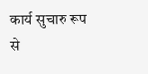कार्य सुचारु रूप से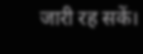जारी रह सकें।